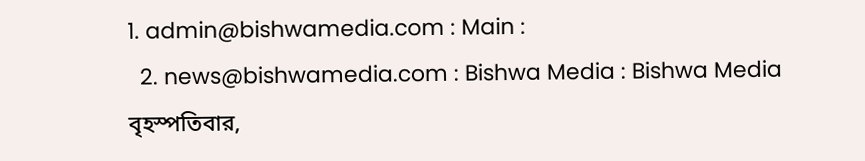1. admin@bishwamedia.com : Main :
  2. news@bishwamedia.com : Bishwa Media : Bishwa Media
বৃহস্পতিবার,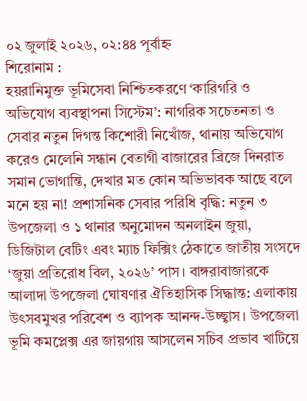০২ জুলাই ২০২৬, ০২:৪৪ পূর্বাহ্ন
শিরোনাম :
হয়রানিমুক্ত ভূমিসেবা নিশ্চিতকরণে ‘কারিগরি ও অভিযোগ ব্যবস্থাপনা সিস্টেম’: নাগরিক সচেতনতা ও সেবার নতুন দিগন্ত কিশোরী নিখোঁজ, থানায় অভিযোগ করেও মেলেনি সন্ধান বেতাগী বাজারের ব্রিজে দিনরাত সমান ভোগান্তি, দেখার মত কোন অভিভাবক আছে বলে মনে হয় না! প্রশাসনিক সেবার পরিধি বৃদ্ধি: নতুন ৩ উপজেলা ও ১ থানার অনুমোদন অনলাইন জুয়া, ডিজিটাল বেটিং এবং ম্যাচ ফিক্সিং ঠেকাতে জাতীয় সংসদে ‘জুয়া প্রতিরোধ বিল, ২০২৬’ পাস। বাঙ্গরাবাজারকে আলাদা উপজেলা ঘোষণার ঐতিহাসিক সিদ্ধান্ত: এলাকায় উৎসবমুখর পরিবেশ ও ব্যাপক আনন্দ-উচ্ছ্বাস। উপজেলা ভূমি কমপ্লেক্স এর জায়গায় আসলেন সচিব প্রভাব খাটিয়ে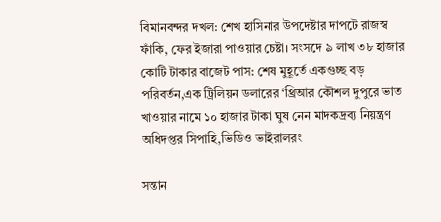বিমানবন্দর দখল: শেখ হাসিনার উপদেষ্টার দাপটে রাজস্ব ফাঁকি, ফের ইজারা পাওয়ার চেষ্টা। সংসদে ৯ লাখ ৩৮ হাজার কোটি টাকার বাজেট পাস: শেষ মুহূর্তে একগুচ্ছ বড় পরিবর্তন,এক ট্রিলিয়ন ডলারের ‘থ্রিআর কৌশল দুপুরে ভাত খাওয়ার নামে ১০ হাজার টাকা ঘুষ নেন মাদকদ্রব্য নিয়ন্ত্রণ অধিদপ্তর সিপাহি,ভিডিও ভাইরালরং

সন্তান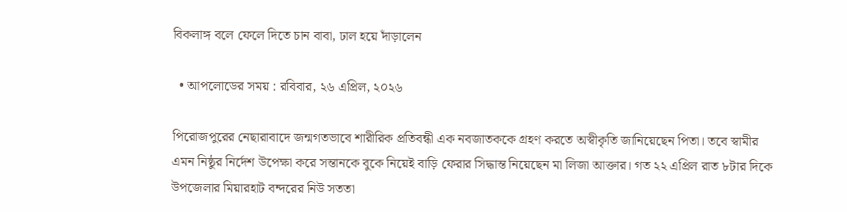বিকলাঙ্গ বলে ফেলে দিতে চান বাবা, ঢাল হয়ে দাঁড়ালেন

  • আপলোডের সময় : রবিবার, ২৬ এপ্রিল, ২০২৬

পিরোজপুরের নেছারাবাদে জন্মগতভাবে শারীরিক প্রতিবন্ধী এক নবজাতককে গ্রহণ করতে অস্বীকৃতি জানিয়েছেন পিতা। তবে স্বামীর এমন নিষ্ঠুর নির্দেশ উপেক্ষা করে সন্তানকে বুকে নিয়েই বাড়ি ফেরার সিদ্ধান্ত নিয়েছেন মা লিজা আক্তার। গত ২২ এপ্রিল রাত ৮টার দিকে উপজেলার মিয়ারহাট বন্দরের নিউ সততা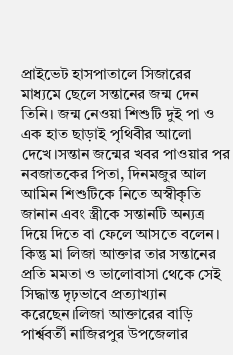প্রাইভেট হাসপাতালে সিজারের মাধ্যমে ছেলে সন্তানের জন্ম দেন তিনি। জন্ম নেওয়া শিশুটি দুই পা ও এক হাত ছাড়াই পৃথিবীর আলো দেখে।সন্তান জন্মের খবর পাওয়ার পর নবজাতকের পিতা, দিনমজুর আল আমিন শিশুটিকে নিতে অস্বীকৃতি জানান এবং স্ত্রীকে সন্তানটি অন্যত্র দিয়ে দিতে বা ফেলে আসতে বলেন। কিন্তু মা লিজা আক্তার তার সন্তানের প্রতি মমতা ও ভালোবাসা থেকে সেই সিদ্ধান্ত দৃঢ়ভাবে প্রত্যাখ্যান করেছেন।লিজা আক্তারের বাড়ি পার্শ্ববর্তী নাজিরপুর উপজেলার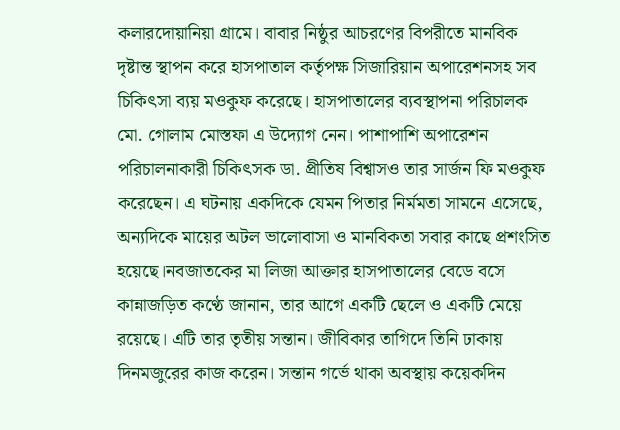কলারদোয়ানিয়া গ্রামে। বাবার নিষ্ঠুর আচরণের বিপরীতে মানবিক দৃষ্টান্ত স্থাপন করে হাসপাতাল কর্তৃপক্ষ সিজারিয়ান অপারেশনসহ সব চিকিৎসা ব্যয় মওকুফ করেছে। হাসপাতালের ব্যবস্থাপনা পরিচালক মো. গোলাম মোস্তফা এ উদ্যোগ নেন। পাশাপাশি অপারেশন পরিচালনাকারী চিকিৎসক ডা. প্রীতিষ বিশ্বাসও তার সার্জন ফি মওকুফ করেছেন। এ ঘটনায় একদিকে যেমন পিতার নির্মমতা সামনে এসেছে, অন্যদিকে মায়ের অটল ভালোবাসা ও মানবিকতা সবার কাছে প্রশংসিত হয়েছে।নবজাতকের মা লিজা আক্তার হাসপাতালের বেডে বসে কান্নাজড়িত কণ্ঠে জানান, তার আগে একটি ছেলে ও একটি মেয়ে রয়েছে। এটি তার তৃতীয় সন্তান। জীবিকার তাগিদে তিনি ঢাকায় দিনমজুরের কাজ করেন। সন্তান গর্ভে থাকা অবস্থায় কয়েকদিন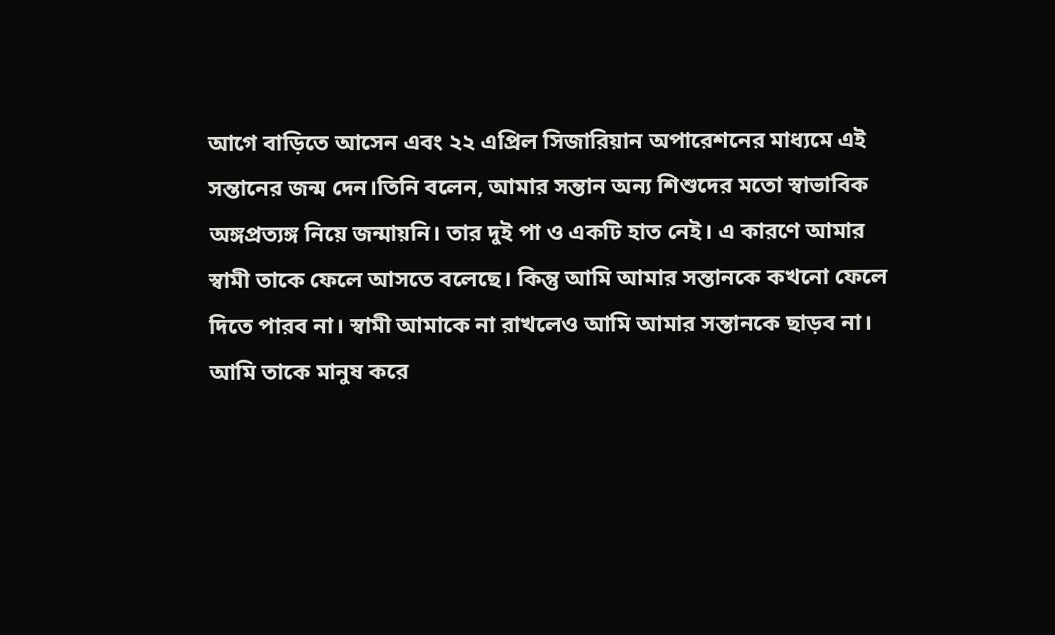আগে বাড়িতে আসেন এবং ২২ এপ্রিল সিজারিয়ান অপারেশনের মাধ্যমে এই সন্তানের জন্ম দেন।তিনি বলেন, আমার সন্তান অন্য শিশুদের মতো স্বাভাবিক অঙ্গপ্রত্যঙ্গ নিয়ে জন্মায়নি। তার দুই পা ও একটি হাত নেই। এ কারণে আমার স্বামী তাকে ফেলে আসতে বলেছে। কিন্তু আমি আমার সন্তানকে কখনো ফেলে দিতে পারব না। স্বামী আমাকে না রাখলেও আমি আমার সন্তানকে ছাড়ব না। আমি তাকে মানুষ করে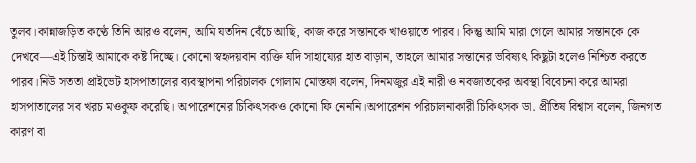তুলব।কান্নাজড়িত কণ্ঠে তিনি আরও বলেন, আমি যতদিন বেঁচে আছি, কাজ করে সন্তানকে খাওয়াতে পারব। কিন্তু আমি মারা গেলে আমার সন্তানকে কে দেখবে—এই চিন্তাই আমাকে কষ্ট দিচ্ছে। কোনো স্বহৃদয়বান ব্যক্তি যদি সাহায্যের হাত বাড়ান, তাহলে আমার সন্তানের ভবিষ্যৎ কিছুটা হলেও নিশ্চিত করতে পারব।নিউ সততা প্রাইভেট হাসপাতালের ব্যবস্থাপনা পরিচালক গোলাম মোস্তফা বলেন, দিনমজুর এই নারী ও নবজাতকের অবস্থা বিবেচনা করে আমরা হাসপাতালের সব খরচ মওকুফ করেছি। অপারেশনের চিকিৎসকও কোনো ফি নেননি।অপারেশন পরিচালনাকারী চিকিৎসক ডা. প্রীতিষ বিশ্বাস বলেন, জিনগত কারণ বা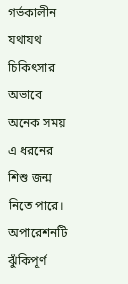গর্ভকালীন যথাযথ চিকিৎসার অভাবে অনেক সময় এ ধরনের শিশু জন্ম নিতে পারে। অপারেশনটি ঝুঁকিপূর্ণ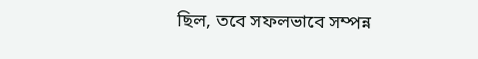ছিল, তবে সফলভাবে সম্পন্ন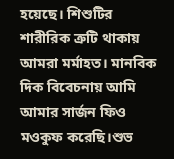হয়েছে। শিশুটির শারীরিক ত্রুটি থাকায় আমরা মর্মাহত। মানবিক দিক বিবেচনায় আমি আমার সার্জন ফিও মওকুফ করেছি।শুভ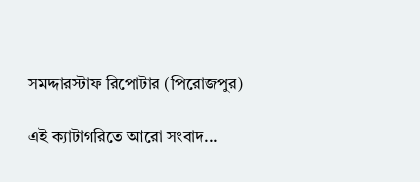সমদ্দারস্টাফ রিপোটার (পিরোজপুর)

এই ক্যাটাগরিতে আরো সংবাদ...